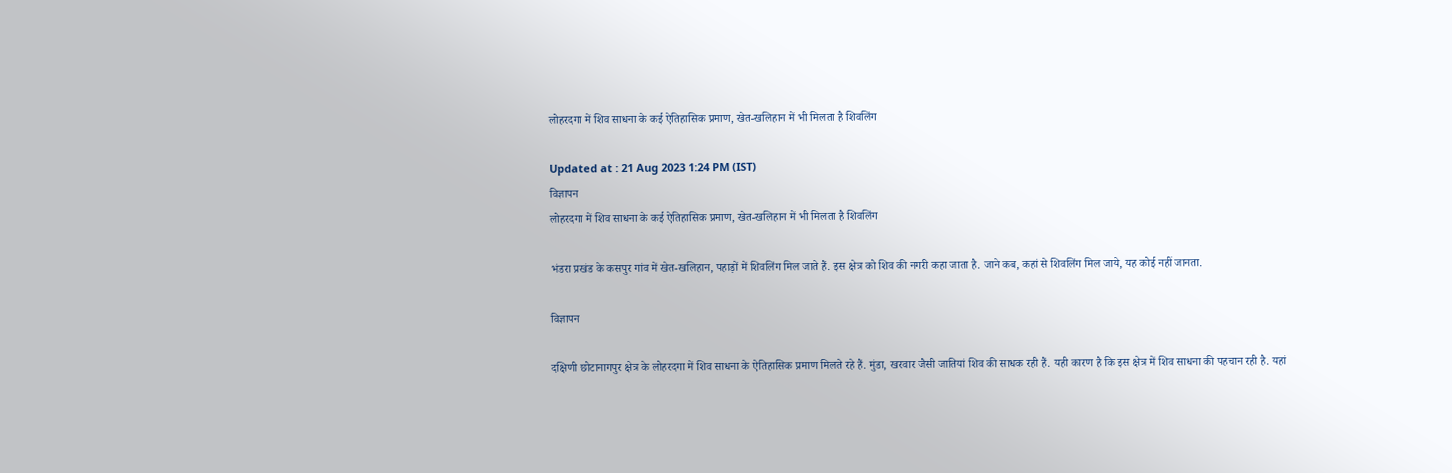लोहरदगा में शिव साधना के कई ऐतिहासिक प्रमाण, खेत-खलिहान में भी मिलता है शिवलिंग

Updated at : 21 Aug 2023 1:24 PM (IST)
विज्ञापन
लोहरदगा में शिव साधना के कई ऐतिहासिक प्रमाण, खेत-खलिहान में भी मिलता है शिवलिंग

भंडरा प्रखंड के कसपुर गांव में खेत-खलिहान, पहाड़ों में शिवलिंग मिल जाते हैं. इस क्षेत्र को शिव की नगरी कहा जाता है. जाने कब, कहां से शिवलिंग मिल जाये, यह कोई नहीं जानता.

विज्ञापन

दक्षिणी छोटानागपुर क्षेत्र के लोहरदगा में शिव साधना के ऐतिहासिक प्रमाण मिलते रहे हैं. मुंडा, खरवार जैसी जातियां शिव की साधक रही हैं. यही कारण है कि इस क्षेत्र में शिव साधना की पहचान रही है. यहां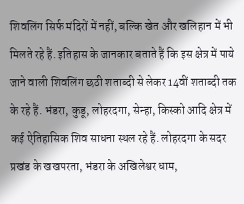शिवलिंग सिर्फ मंदिरों में नहीं, बल्कि खेत और खलिहान में भी मिलते रहे हैं. इतिहास के जानकार बताते हैं कि इस क्षेत्र में पाये जाने वाली शिवलिंग छठी शताब्दी से लेकर 14वीं शताब्दी तक के रहे हैं. भंडरा, कुडू, लोहरदगा, सेन्हा, किस्को आदि क्षेत्र में कई ऐतिहासिक शिव साधना स्थल रहे हैं. लोहरदगा के सदर प्रखंड के खखपरता, भंडरा के अखिलेश्वर धाम,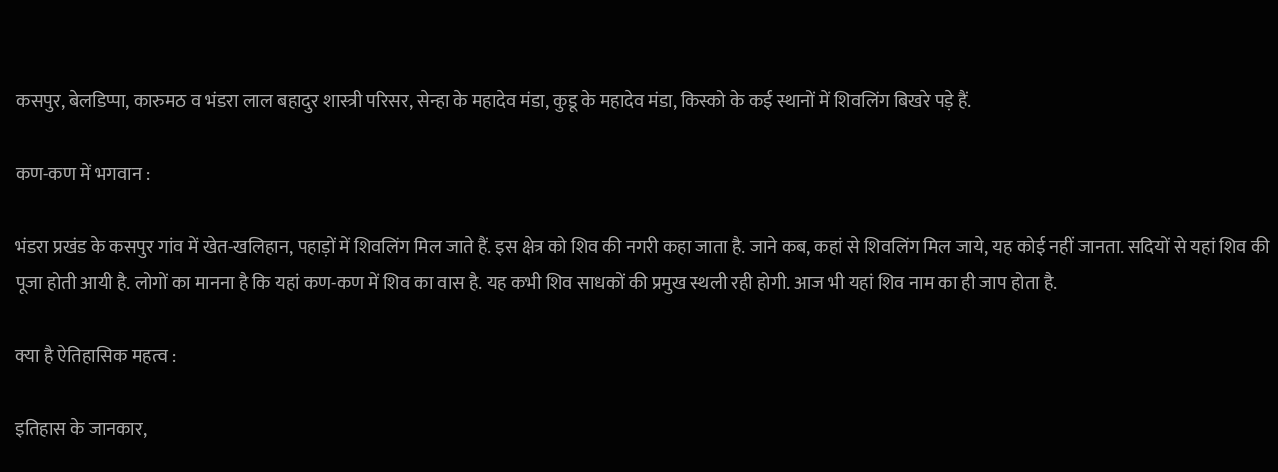कसपुर, बेलडिप्पा, कारुमठ व भंडरा लाल बहादुर शास्त्री परिसर, सेन्हा के महादेव मंडा, कुडू के महादेव मंडा, किस्को के कई स्थानों में शिवलिंग बिखरे पड़े हैं.

कण-कण में भगवान :

भंडरा प्रखंड के कसपुर गांव में खेत-खलिहान, पहाड़ों में शिवलिंग मिल जाते हैं. इस क्षेत्र को शिव की नगरी कहा जाता है. जाने कब, कहां से शिवलिंग मिल जाये, यह कोई नहीं जानता. सदियों से यहां शिव की पूजा होती आयी है. लोगों का मानना है कि यहां कण-कण में शिव का वास है. यह कभी शिव साधकों की प्रमुख स्थली रही होगी. आज भी यहां शिव नाम का ही जाप होता है.

क्या है ऐतिहासिक महत्व :

इतिहास के जानकार,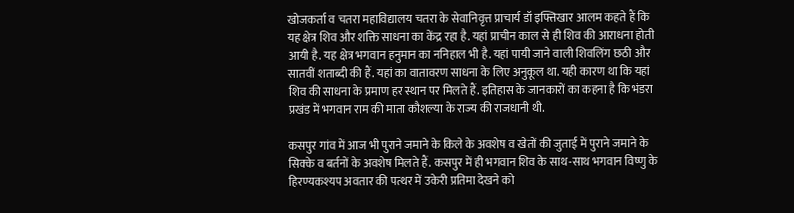खोजकर्ता व चतरा महाविद्यालय चतरा के सेवानिवृत्त प्राचार्य डॉ इफ्तिखार आलम कहते हैं कि यह क्षेत्र शिव और शक्ति साधना का केंद्र रहा है. यहां प्राचीन काल से ही शिव की आराधना होती आयी है. यह क्षेत्र भगवान हनुमान का ननिहाल भी है. यहां पायी जाने वाली शिवलिंग छठी और सातवीं शताब्दी की हैं. यहां का वातावरण साधना के लिए अनुकूल था. यही कारण था कि यहां शिव की साधना के प्रमाण हर स्थान पर मिलते हैं. इतिहास के जानकारों का कहना है कि भंडरा प्रखंड में भगवान राम की माता कौशल्या के राज्य की राजधानी थी.

कसपुर गांव में आज भी पुराने जमाने के किले के अवशेष व खेतों की जुताई में पुराने जमाने के सिक्के व बर्तनों के अवशेष मिलते हैं. कसपुर में ही भगवान शिव के साथ-साथ भगवान विष्णु के हिरण्यकश्यप अवतार की पत्थर में उकेरी प्रतिमा देखने को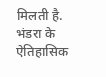मिलती है. भंडरा के ऐतिहासिक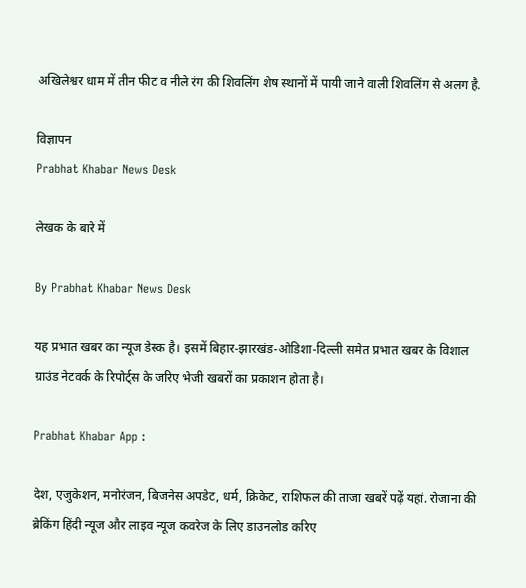अखिलेश्वर धाम में तीन फीट व नीले रंग की शिवलिंग शेष स्थानों में पायी जाने वाली शिवलिंग से अलग है.

विज्ञापन
Prabhat Khabar News Desk

लेखक के बारे में

By Prabhat Khabar News Desk

यह प्रभात खबर का न्यूज डेस्क है। इसमें बिहार-झारखंड-ओडिशा-दिल्‍ली समेत प्रभात खबर के विशाल ग्राउंड नेटवर्क के रिपोर्ट्स के जरिए भेजी खबरों का प्रकाशन होता है।

Prabhat Khabar App :

देश, एजुकेशन, मनोरंजन, बिजनेस अपडेट, धर्म, क्रिकेट, राशिफल की ताजा खबरें पढ़ें यहां. रोजाना की ब्रेकिंग हिंदी न्यूज और लाइव न्यूज कवरेज के लिए डाउनलोड करिए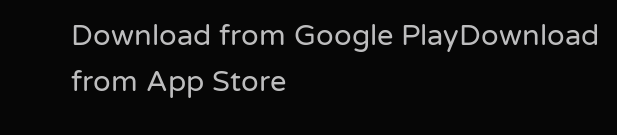Download from Google PlayDownload from App Store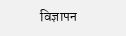विज्ञापन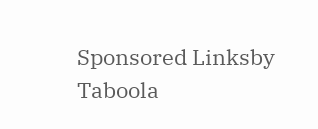Sponsored Linksby Taboola